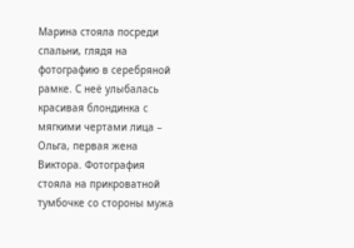Марина стояла посреди спальни, глядя на фотографию в серебряной рамке. С неё улыбалась красивая блондинка с мягкими чертами лица – Ольга, первая жена Виктора. Фотография стояла на прикроватной тумбочке со стороны мужа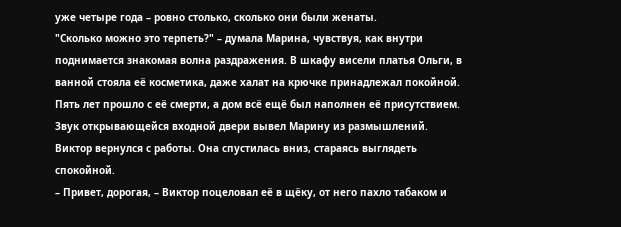уже четыре года – ровно столько, сколько они были женаты.
"Сколько можно это терпеть?" – думала Марина, чувствуя, как внутри поднимается знакомая волна раздражения. В шкафу висели платья Ольги, в ванной стояла её косметика, даже халат на крючке принадлежал покойной. Пять лет прошло с её смерти, а дом всё ещё был наполнен её присутствием.
Звук открывающейся входной двери вывел Марину из размышлений. Виктор вернулся с работы. Она спустилась вниз, стараясь выглядеть спокойной.
– Привет, дорогая, – Виктор поцеловал её в щёку, от него пахло табаком и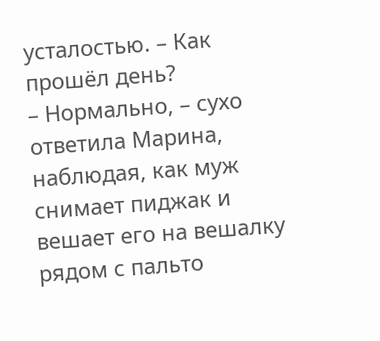усталостью. – Как прошёл день?
– Нормально, – сухо ответила Марина, наблюдая, как муж снимает пиджак и вешает его на вешалку рядом с пальто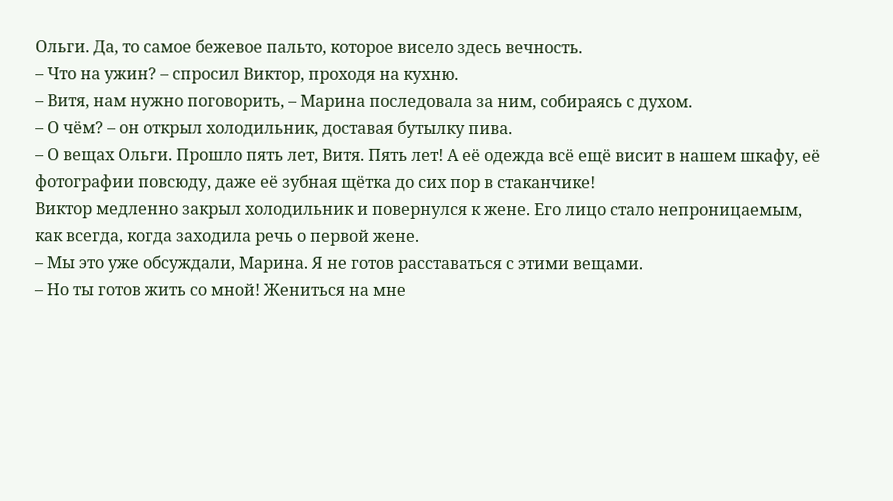Ольги. Да, то самое бежевое пальто, которое висело здесь вечность.
– Что на ужин? – спросил Виктор, проходя на кухню.
– Витя, нам нужно поговорить, – Марина последовала за ним, собираясь с духом.
– О чём? – он открыл холодильник, доставая бутылку пива.
– О вещах Ольги. Прошло пять лет, Витя. Пять лет! А её одежда всё ещё висит в нашем шкафу, её фотографии повсюду, даже её зубная щётка до сих пор в стаканчике!
Виктор медленно закрыл холодильник и повернулся к жене. Его лицо стало непроницаемым, как всегда, когда заходила речь о первой жене.
– Мы это уже обсуждали, Марина. Я не готов расставаться с этими вещами.
– Но ты готов жить со мной! Жениться на мне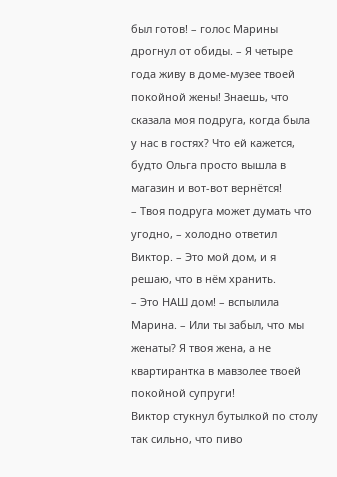был готов! – голос Марины дрогнул от обиды. – Я четыре года живу в доме-музее твоей покойной жены! Знаешь, что сказала моя подруга, когда была у нас в гостях? Что ей кажется, будто Ольга просто вышла в магазин и вот-вот вернётся!
– Твоя подруга может думать что угодно, – холодно ответил Виктор. – Это мой дом, и я решаю, что в нём хранить.
– Это НАШ дом! – вспылила Марина. – Или ты забыл, что мы женаты? Я твоя жена, а не квартирантка в мавзолее твоей покойной супруги!
Виктор стукнул бутылкой по столу так сильно, что пиво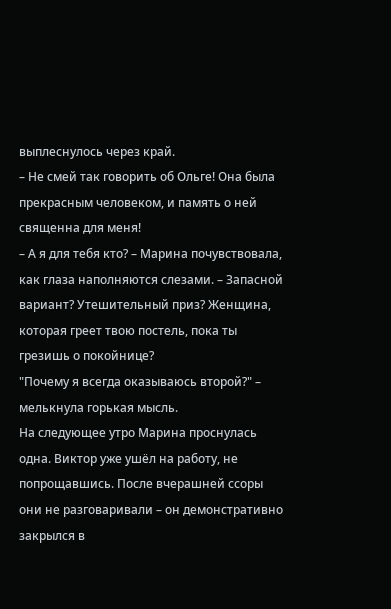выплеснулось через край.
– Не смей так говорить об Ольге! Она была прекрасным человеком, и память о ней священна для меня!
– А я для тебя кто? – Марина почувствовала, как глаза наполняются слезами. – Запасной вариант? Утешительный приз? Женщина, которая греет твою постель, пока ты грезишь о покойнице?
"Почему я всегда оказываюсь второй?" – мелькнула горькая мысль.
На следующее утро Марина проснулась одна. Виктор уже ушёл на работу, не попрощавшись. После вчерашней ссоры они не разговаривали – он демонстративно закрылся в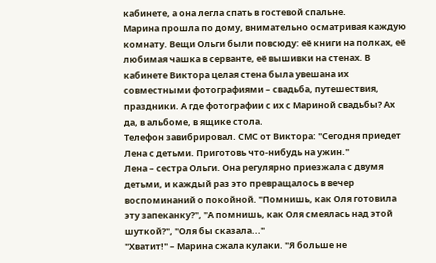кабинете, а она легла спать в гостевой спальне.
Марина прошла по дому, внимательно осматривая каждую комнату. Вещи Ольги были повсюду: её книги на полках, её любимая чашка в серванте, её вышивки на стенах. В кабинете Виктора целая стена была увешана их совместными фотографиями – свадьба, путешествия, праздники. А где фотографии с их с Мариной свадьбы? Ах да, в альбоме, в ящике стола.
Телефон завибрировал. СМС от Виктора: "Сегодня приедет Лена с детьми. Приготовь что-нибудь на ужин."
Лена – сестра Ольги. Она регулярно приезжала с двумя детьми, и каждый раз это превращалось в вечер воспоминаний о покойной. "Помнишь, как Оля готовила эту запеканку?", "А помнишь, как Оля смеялась над этой шуткой?", "Оля бы сказала..."
"Хватит!" – Марина сжала кулаки. "Я больше не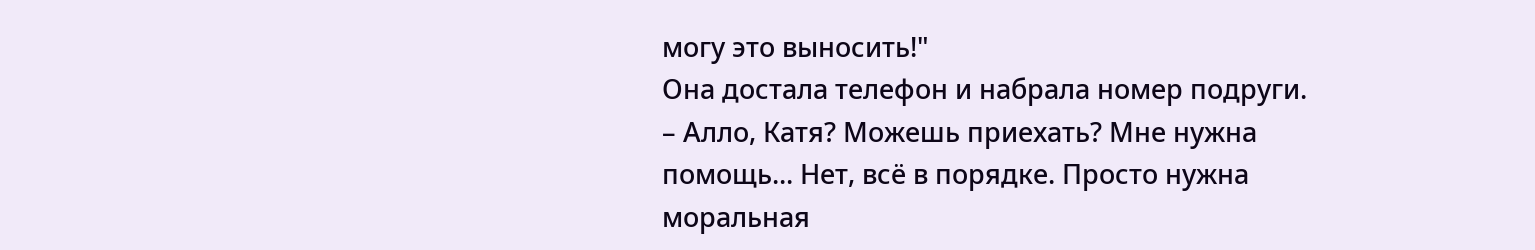могу это выносить!"
Она достала телефон и набрала номер подруги.
– Алло, Катя? Можешь приехать? Мне нужна помощь... Нет, всё в порядке. Просто нужна моральная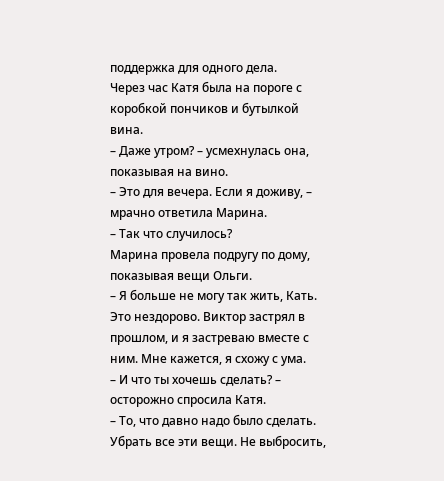поддержка для одного дела.
Через час Катя была на пороге с коробкой пончиков и бутылкой вина.
– Даже утром? – усмехнулась она, показывая на вино.
– Это для вечера. Если я доживу, – мрачно ответила Марина.
– Так что случилось?
Марина провела подругу по дому, показывая вещи Ольги.
– Я больше не могу так жить, Кать. Это нездорово. Виктор застрял в прошлом, и я застреваю вместе с ним. Мне кажется, я схожу с ума.
– И что ты хочешь сделать? – осторожно спросила Катя.
– То, что давно надо было сделать. Убрать все эти вещи. Не выбросить,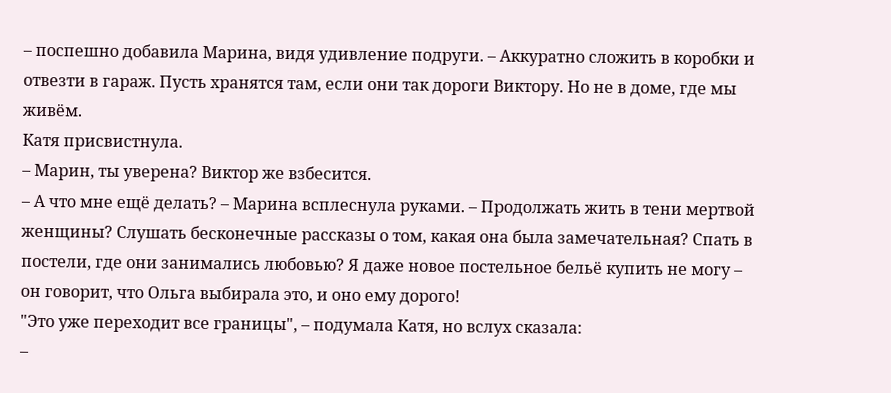– поспешно добавила Марина, видя удивление подруги. – Аккуратно сложить в коробки и отвезти в гараж. Пусть хранятся там, если они так дороги Виктору. Но не в доме, где мы живём.
Катя присвистнула.
– Марин, ты уверена? Виктор же взбесится.
– А что мне ещё делать? – Марина всплеснула руками. – Продолжать жить в тени мертвой женщины? Слушать бесконечные рассказы о том, какая она была замечательная? Спать в постели, где они занимались любовью? Я даже новое постельное бельё купить не могу – он говорит, что Ольга выбирала это, и оно ему дорого!
"Это уже переходит все границы", – подумала Катя, но вслух сказала:
–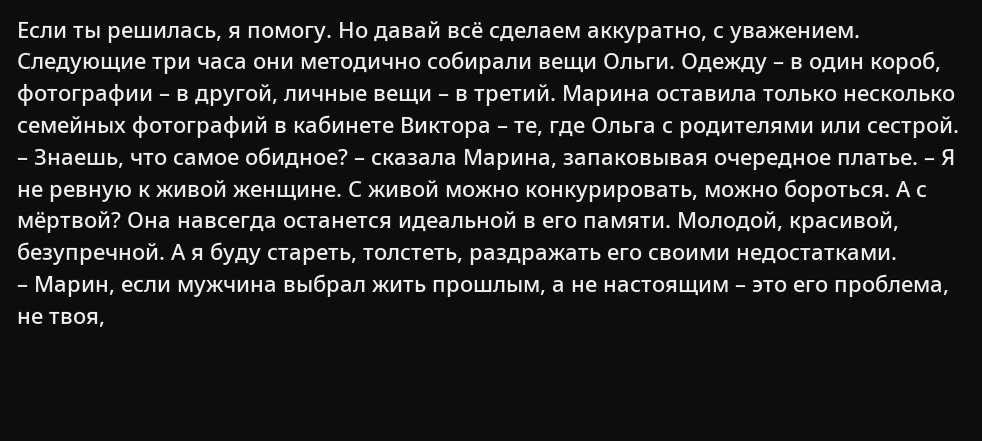Если ты решилась, я помогу. Но давай всё сделаем аккуратно, с уважением.
Следующие три часа они методично собирали вещи Ольги. Одежду – в один короб, фотографии – в другой, личные вещи – в третий. Марина оставила только несколько семейных фотографий в кабинете Виктора – те, где Ольга с родителями или сестрой.
– Знаешь, что самое обидное? – сказала Марина, запаковывая очередное платье. – Я не ревную к живой женщине. С живой можно конкурировать, можно бороться. А с мёртвой? Она навсегда останется идеальной в его памяти. Молодой, красивой, безупречной. А я буду стареть, толстеть, раздражать его своими недостатками.
– Марин, если мужчина выбрал жить прошлым, а не настоящим – это его проблема, не твоя,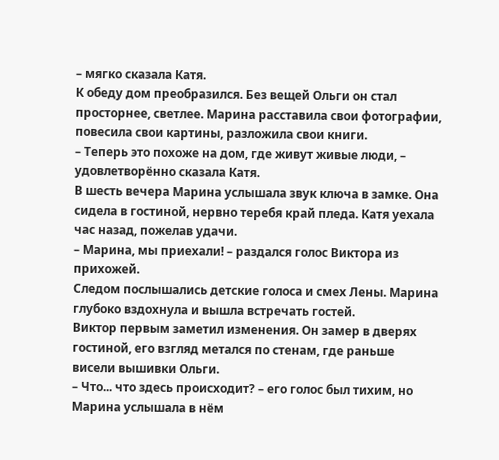– мягко сказала Катя.
К обеду дом преобразился. Без вещей Ольги он стал просторнее, светлее. Марина расставила свои фотографии, повесила свои картины, разложила свои книги.
– Теперь это похоже на дом, где живут живые люди, – удовлетворённо сказала Катя.
В шесть вечера Марина услышала звук ключа в замке. Она сидела в гостиной, нервно теребя край пледа. Катя уехала час назад, пожелав удачи.
– Марина, мы приехали! – раздался голос Виктора из прихожей.
Следом послышались детские голоса и смех Лены. Марина глубоко вздохнула и вышла встречать гостей.
Виктор первым заметил изменения. Он замер в дверях гостиной, его взгляд метался по стенам, где раньше висели вышивки Ольги.
– Что... что здесь происходит? – его голос был тихим, но Марина услышала в нём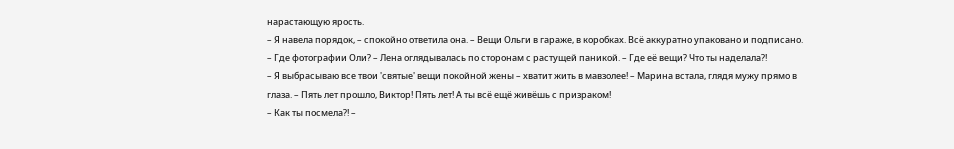нарастающую ярость.
– Я навела порядок, – спокойно ответила она. – Вещи Ольги в гараже, в коробках. Всё аккуратно упаковано и подписано.
– Где фотографии Оли? – Лена оглядывалась по сторонам с растущей паникой. – Где её вещи? Что ты наделала?!
– Я выбрасываю все твои 'святые' вещи покойной жены – хватит жить в мавзолее! – Марина встала, глядя мужу прямо в глаза. – Пять лет прошло, Виктор! Пять лет! А ты всё ещё живёшь с призраком!
– Как ты посмела?! –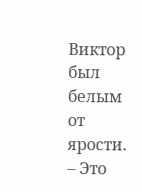Виктор был белым от ярости. – Это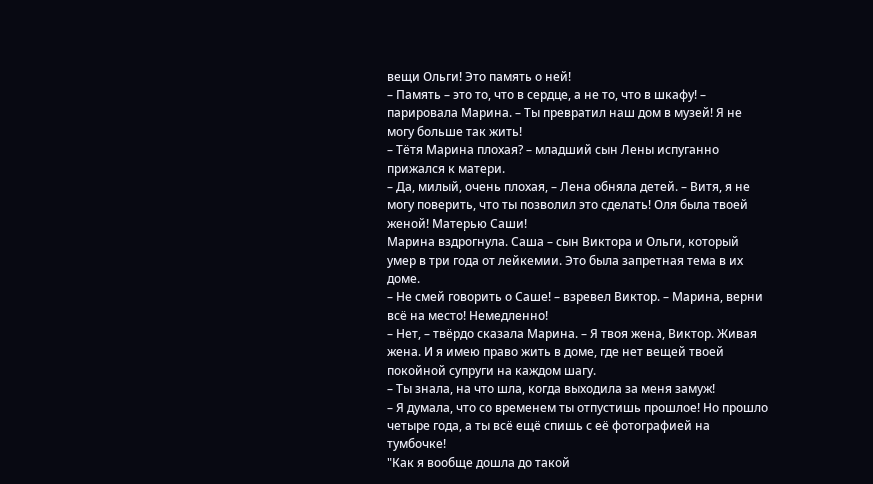вещи Ольги! Это память о ней!
– Память – это то, что в сердце, а не то, что в шкафу! – парировала Марина. – Ты превратил наш дом в музей! Я не могу больше так жить!
– Тётя Марина плохая? – младший сын Лены испуганно прижался к матери.
– Да, милый, очень плохая, – Лена обняла детей. – Витя, я не могу поверить, что ты позволил это сделать! Оля была твоей женой! Матерью Саши!
Марина вздрогнула. Саша – сын Виктора и Ольги, который умер в три года от лейкемии. Это была запретная тема в их доме.
– Не смей говорить о Саше! – взревел Виктор. – Марина, верни всё на место! Немедленно!
– Нет, – твёрдо сказала Марина. – Я твоя жена, Виктор. Живая жена. И я имею право жить в доме, где нет вещей твоей покойной супруги на каждом шагу.
– Ты знала, на что шла, когда выходила за меня замуж!
– Я думала, что со временем ты отпустишь прошлое! Но прошло четыре года, а ты всё ещё спишь с её фотографией на тумбочке!
"Как я вообще дошла до такой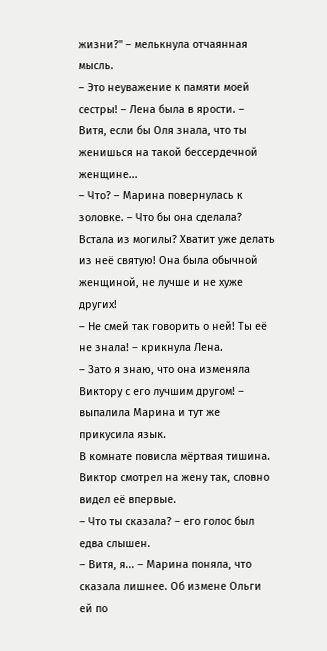жизни?" – мелькнула отчаянная мысль.
– Это неуважение к памяти моей сестры! – Лена была в ярости. – Витя, если бы Оля знала, что ты женишься на такой бессердечной женщине...
– Что? – Марина повернулась к золовке. – Что бы она сделала? Встала из могилы? Хватит уже делать из неё святую! Она была обычной женщиной, не лучше и не хуже других!
– Не смей так говорить о ней! Ты её не знала! – крикнула Лена.
– Зато я знаю, что она изменяла Виктору с его лучшим другом! – выпалила Марина и тут же прикусила язык.
В комнате повисла мёртвая тишина. Виктор смотрел на жену так, словно видел её впервые.
– Что ты сказала? – его голос был едва слышен.
– Витя, я... – Марина поняла, что сказала лишнее. Об измене Ольги ей по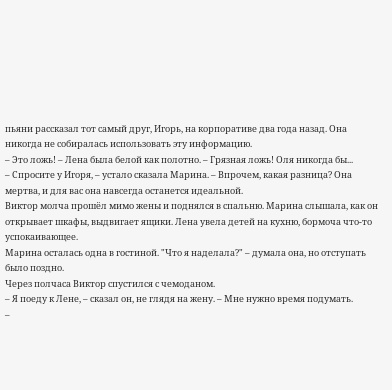пьяни рассказал тот самый друг, Игорь, на корпоративе два года назад. Она никогда не собиралась использовать эту информацию.
– Это ложь! – Лена была белой как полотно. – Грязная ложь! Оля никогда бы...
– Спросите у Игоря, – устало сказала Марина. – Впрочем, какая разница? Она мертва, и для вас она навсегда останется идеальной.
Виктор молча прошёл мимо жены и поднялся в спальню. Марина слышала, как он открывает шкафы, выдвигает ящики. Лена увела детей на кухню, бормоча что-то успокаивающее.
Марина осталась одна в гостиной. "Что я наделала?" – думала она, но отступать было поздно.
Через полчаса Виктор спустился с чемоданом.
– Я поеду к Лене, – сказал он, не глядя на жену. – Мне нужно время подумать.
–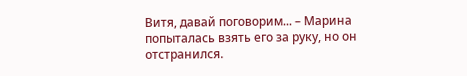Витя, давай поговорим... – Марина попыталась взять его за руку, но он отстранился.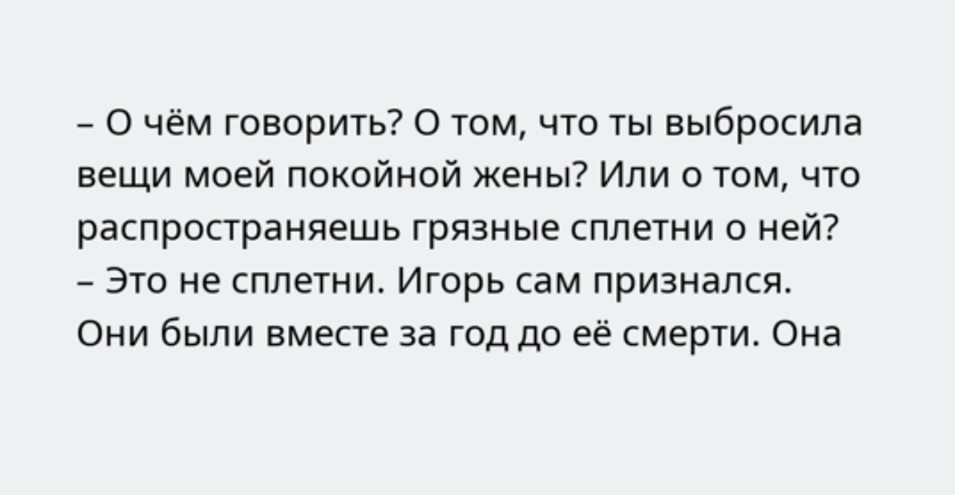– О чём говорить? О том, что ты выбросила вещи моей покойной жены? Или о том, что распространяешь грязные сплетни о ней?
– Это не сплетни. Игорь сам признался. Они были вместе за год до её смерти. Она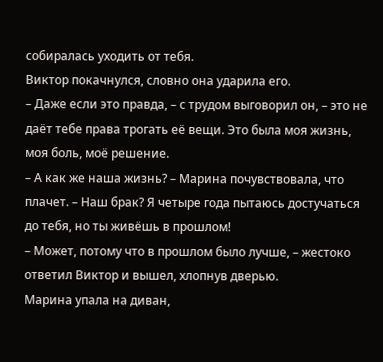собиралась уходить от тебя.
Виктор покачнулся, словно она ударила его.
– Даже если это правда, – с трудом выговорил он, – это не даёт тебе права трогать её вещи. Это была моя жизнь, моя боль, моё решение.
– А как же наша жизнь? – Марина почувствовала, что плачет. – Наш брак? Я четыре года пытаюсь достучаться до тебя, но ты живёшь в прошлом!
– Может, потому что в прошлом было лучше, – жестоко ответил Виктор и вышел, хлопнув дверью.
Марина упала на диван,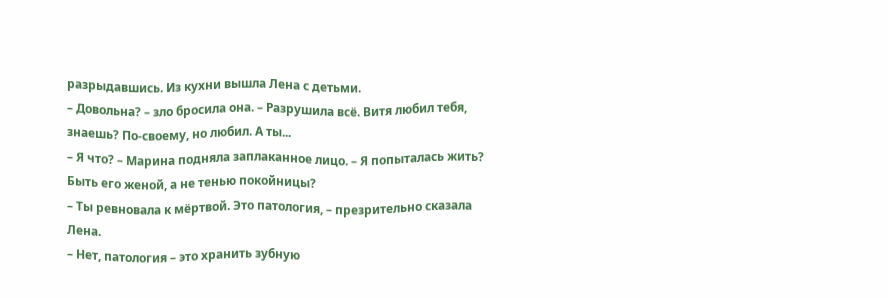разрыдавшись. Из кухни вышла Лена с детьми.
– Довольна? – зло бросила она. – Разрушила всё. Витя любил тебя, знаешь? По-своему, но любил. А ты...
– Я что? – Марина подняла заплаканное лицо. – Я попыталась жить? Быть его женой, а не тенью покойницы?
– Ты ревновала к мёртвой. Это патология, – презрительно сказала Лена.
– Нет, патология – это хранить зубную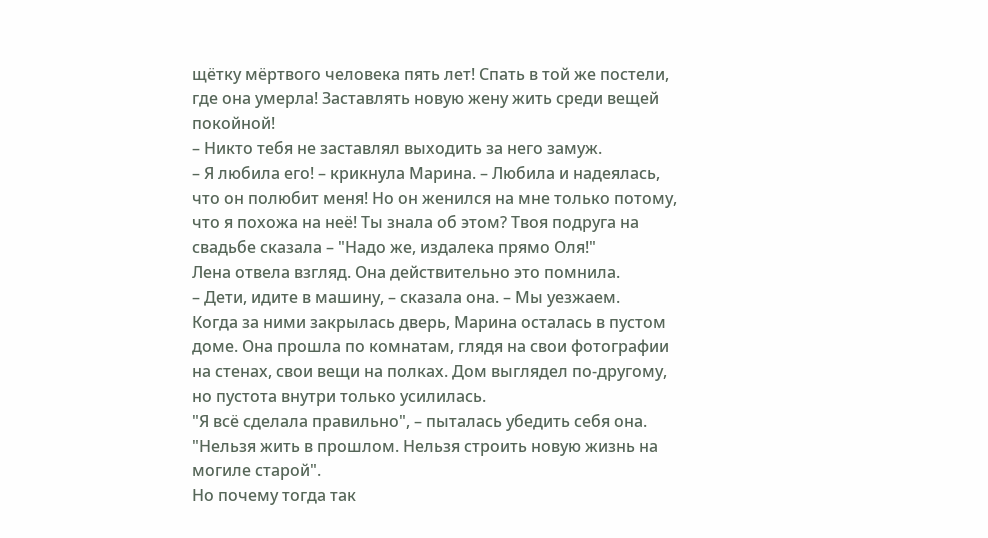щётку мёртвого человека пять лет! Спать в той же постели, где она умерла! Заставлять новую жену жить среди вещей покойной!
– Никто тебя не заставлял выходить за него замуж.
– Я любила его! – крикнула Марина. – Любила и надеялась, что он полюбит меня! Но он женился на мне только потому, что я похожа на неё! Ты знала об этом? Твоя подруга на свадьбе сказала – "Надо же, издалека прямо Оля!"
Лена отвела взгляд. Она действительно это помнила.
– Дети, идите в машину, – сказала она. – Мы уезжаем.
Когда за ними закрылась дверь, Марина осталась в пустом доме. Она прошла по комнатам, глядя на свои фотографии на стенах, свои вещи на полках. Дом выглядел по-другому, но пустота внутри только усилилась.
"Я всё сделала правильно", – пыталась убедить себя она. "Нельзя жить в прошлом. Нельзя строить новую жизнь на могиле старой".
Но почему тогда так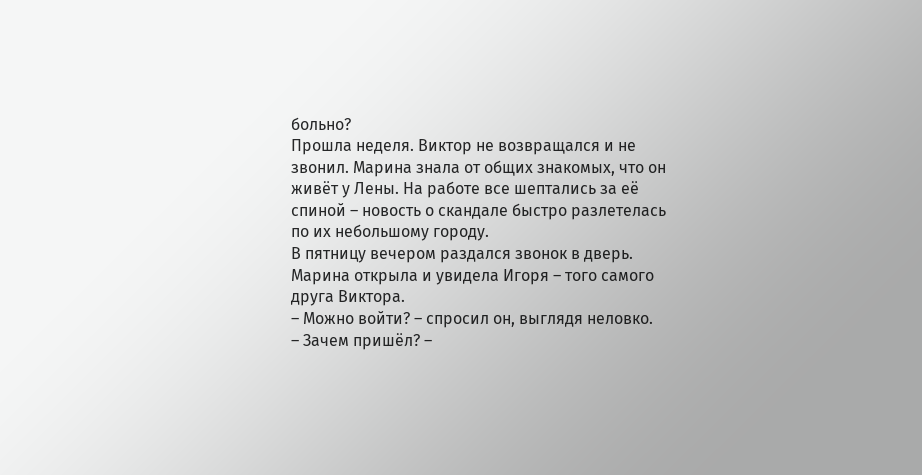больно?
Прошла неделя. Виктор не возвращался и не звонил. Марина знала от общих знакомых, что он живёт у Лены. На работе все шептались за её спиной – новость о скандале быстро разлетелась по их небольшому городу.
В пятницу вечером раздался звонок в дверь. Марина открыла и увидела Игоря – того самого друга Виктора.
– Можно войти? – спросил он, выглядя неловко.
– Зачем пришёл? –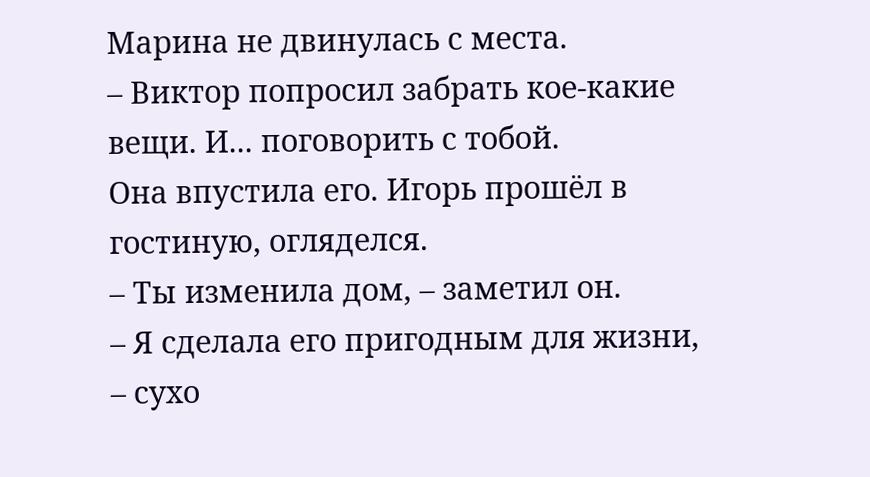Марина не двинулась с места.
– Виктор попросил забрать кое-какие вещи. И... поговорить с тобой.
Она впустила его. Игорь прошёл в гостиную, огляделся.
– Ты изменила дом, – заметил он.
– Я сделала его пригодным для жизни, – сухо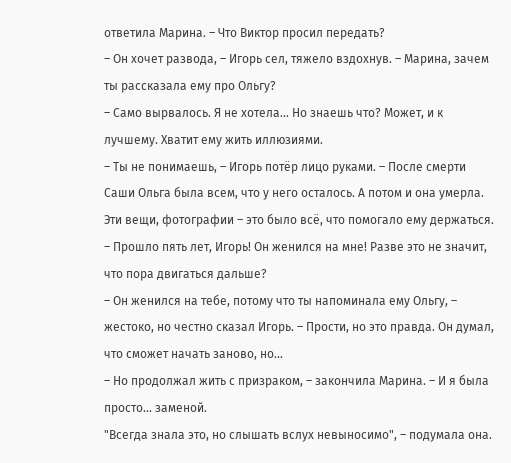ответила Марина. – Что Виктор просил передать?
– Он хочет развода, – Игорь сел, тяжело вздохнув. – Марина, зачем ты рассказала ему про Ольгу?
– Само вырвалось. Я не хотела... Но знаешь что? Может, и к лучшему. Хватит ему жить иллюзиями.
– Ты не понимаешь, – Игорь потёр лицо руками. – После смерти Саши Ольга была всем, что у него осталось. А потом и она умерла. Эти вещи, фотографии – это было всё, что помогало ему держаться.
– Прошло пять лет, Игорь! Он женился на мне! Разве это не значит, что пора двигаться дальше?
– Он женился на тебе, потому что ты напоминала ему Ольгу, – жестоко, но честно сказал Игорь. – Прости, но это правда. Он думал, что сможет начать заново, но...
– Но продолжал жить с призраком, – закончила Марина. – И я была просто... заменой.
"Всегда знала это, но слышать вслух невыносимо", – подумала она.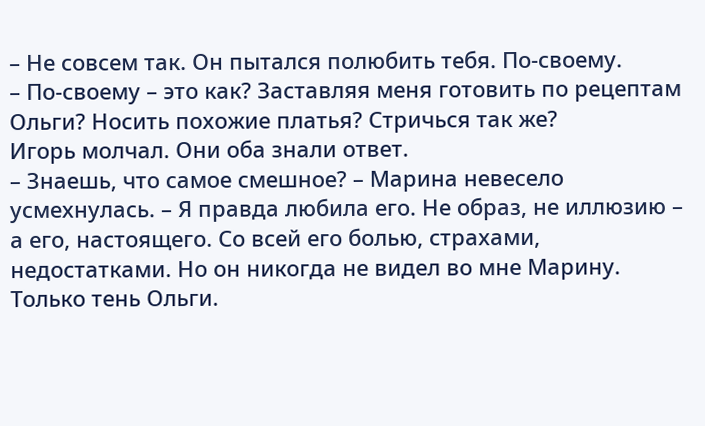– Не совсем так. Он пытался полюбить тебя. По-своему.
– По-своему – это как? Заставляя меня готовить по рецептам Ольги? Носить похожие платья? Стричься так же?
Игорь молчал. Они оба знали ответ.
– Знаешь, что самое смешное? – Марина невесело усмехнулась. – Я правда любила его. Не образ, не иллюзию – а его, настоящего. Со всей его болью, страхами, недостатками. Но он никогда не видел во мне Марину. Только тень Ольги.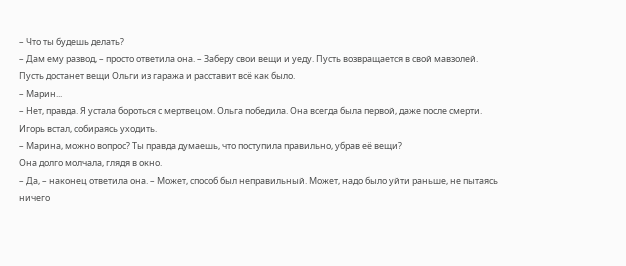– Что ты будешь делать?
– Дам ему развод, – просто ответила она. – Заберу свои вещи и уеду. Пусть возвращается в свой мавзолей. Пусть достанет вещи Ольги из гаража и расставит всё как было.
– Марин...
– Нет, правда. Я устала бороться с мертвецом. Ольга победила. Она всегда была первой, даже после смерти.
Игорь встал, собираясь уходить.
– Марина, можно вопрос? Ты правда думаешь, что поступила правильно, убрав её вещи?
Она долго молчала, глядя в окно.
– Да, – наконец ответила она. – Может, способ был неправильный. Может, надо было уйти раньше, не пытаясь ничего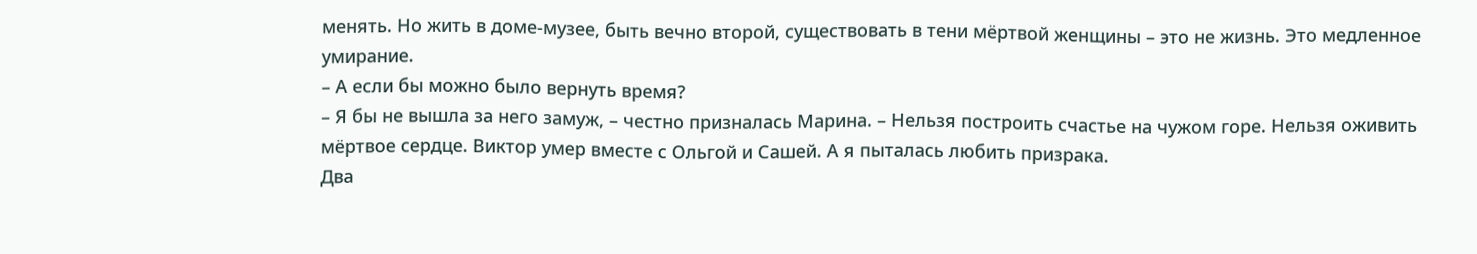менять. Но жить в доме-музее, быть вечно второй, существовать в тени мёртвой женщины – это не жизнь. Это медленное умирание.
– А если бы можно было вернуть время?
– Я бы не вышла за него замуж, – честно призналась Марина. – Нельзя построить счастье на чужом горе. Нельзя оживить мёртвое сердце. Виктор умер вместе с Ольгой и Сашей. А я пыталась любить призрака.
Два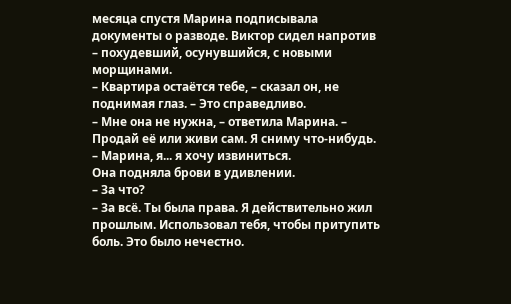месяца спустя Марина подписывала документы о разводе. Виктор сидел напротив – похудевший, осунувшийся, с новыми морщинами.
– Квартира остаётся тебе, – сказал он, не поднимая глаз. – Это справедливо.
– Мне она не нужна, – ответила Марина. – Продай её или живи сам. Я сниму что-нибудь.
– Марина, я... я хочу извиниться.
Она подняла брови в удивлении.
– За что?
– За всё. Ты была права. Я действительно жил прошлым. Использовал тебя, чтобы притупить боль. Это было нечестно.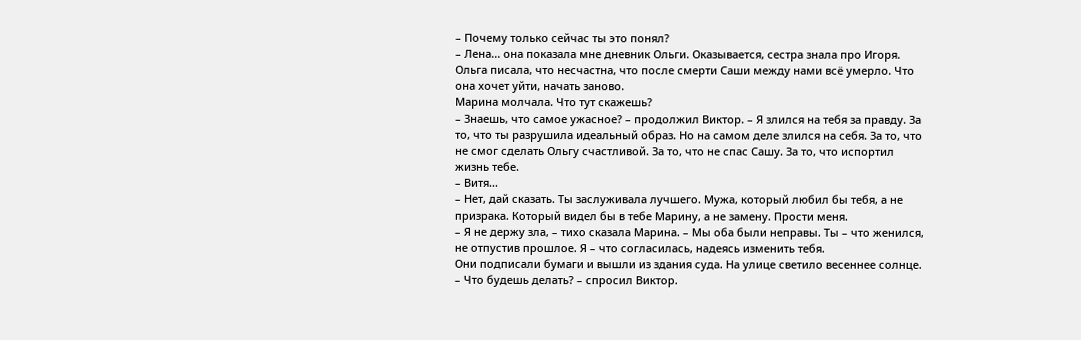– Почему только сейчас ты это понял?
– Лена... она показала мне дневник Ольги. Оказывается, сестра знала про Игоря. Ольга писала, что несчастна, что после смерти Саши между нами всё умерло. Что она хочет уйти, начать заново.
Марина молчала. Что тут скажешь?
– Знаешь, что самое ужасное? – продолжил Виктор. – Я злился на тебя за правду. За то, что ты разрушила идеальный образ. Но на самом деле злился на себя. За то, что не смог сделать Ольгу счастливой. За то, что не спас Сашу. За то, что испортил жизнь тебе.
– Витя...
– Нет, дай сказать. Ты заслуживала лучшего. Мужа, который любил бы тебя, а не призрака. Который видел бы в тебе Марину, а не замену. Прости меня.
– Я не держу зла, – тихо сказала Марина. – Мы оба были неправы. Ты – что женился, не отпустив прошлое. Я – что согласилась, надеясь изменить тебя.
Они подписали бумаги и вышли из здания суда. На улице светило весеннее солнце.
– Что будешь делать? – спросил Виктор.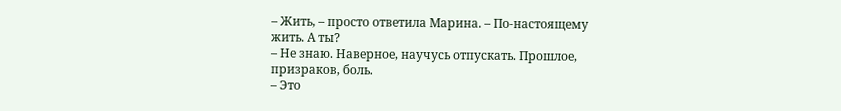– Жить, – просто ответила Марина. – По-настоящему жить. А ты?
– Не знаю. Наверное, научусь отпускать. Прошлое, призраков, боль.
– Это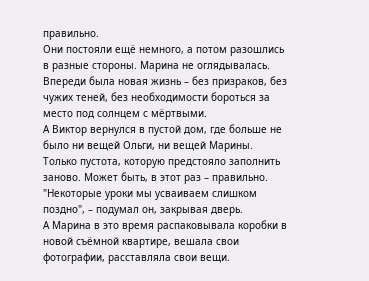правильно.
Они постояли ещё немного, а потом разошлись в разные стороны. Марина не оглядывалась. Впереди была новая жизнь – без призраков, без чужих теней, без необходимости бороться за место под солнцем с мёртвыми.
А Виктор вернулся в пустой дом, где больше не было ни вещей Ольги, ни вещей Марины. Только пустота, которую предстояло заполнить заново. Может быть, в этот раз – правильно.
"Некоторые уроки мы усваиваем слишком поздно", – подумал он, закрывая дверь.
А Марина в это время распаковывала коробки в новой съёмной квартире, вешала свои фотографии, расставляла свои вещи.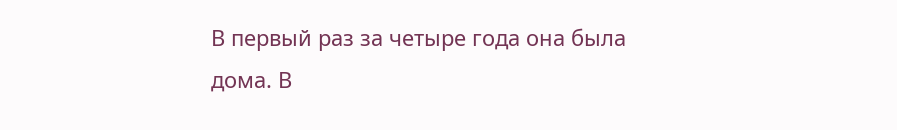В первый раз за четыре года она была дома. В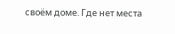своём доме. Где нет места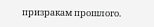призракам прошлого.